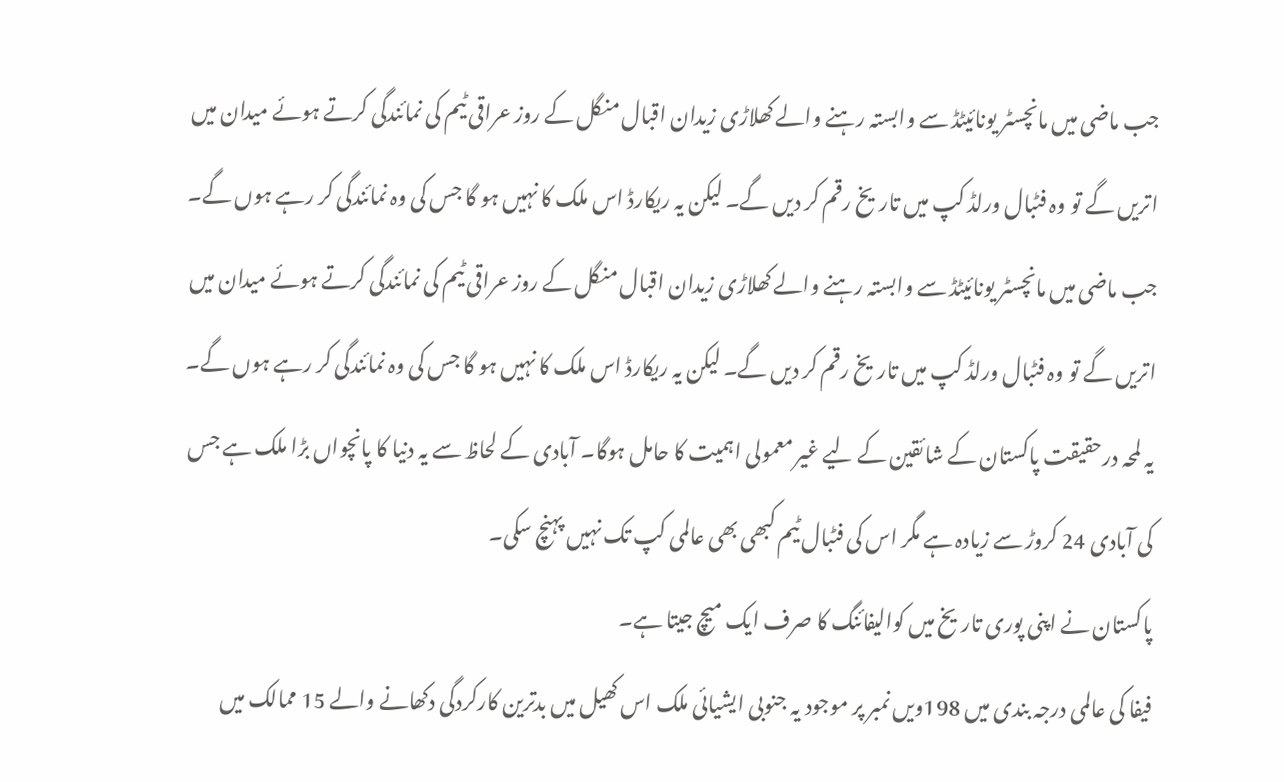جب ماضی میں مانچسٹر یونائیٹڈ سے وابستہ رہنے والے کھلاڑی زیدان اقبال منگل کے روز عراقی ٹیم کی نمائندگی کرتے ہوئے میدان میں اتریں گے تو وہ فٹبال ورلڈ کپ میں تاریخ رقم کر دیں گے۔ لیکن یہ ریکارڈ اس ملک کا نہیں ہو گا جس کی وہ نمائندگی کر رہے ہوں گے۔
جب ماضی میں مانچسٹر یونائیٹڈ سے وابستہ رہنے والے کھلاڑی زیدان اقبال منگل کے روز عراقی ٹیم کی نمائندگی کرتے ہوئے میدان میں اتریں گے تو وہ فٹبال ورلڈ کپ میں تاریخ رقم کر دیں گے۔ لیکن یہ ریکارڈ اس ملک کا نہیں ہو گا جس کی وہ نمائندگی کر رہے ہوں گے۔
یہ لمحہ درحقیقت پاکستان کے شائقین کے لیے غیر معمولی اہمیت کا حامل ہوگا۔ آبادی کے لحاظ سے یہ دنیا کا پانچواں بڑا ملک ہے جس کی آبادی 24 کروڑ سے زیادہ ہے مگر اس کی فٹبال ٹیم کبھی بھی عالمی کپ تک نہیں پہنچ سکی۔
پاکستان نے اپنی پوری تاریخ میں کوالیفائنگ کا صرف ایک میچ جیتا ہے۔
فیفا کی عالمی درجہ بندی میں 198ویں نمبر پر موجود یہ جنوبی ایشیائی ملک اس کھیل میں بدترین کارکردگی دکھانے والے 15 ممالک میں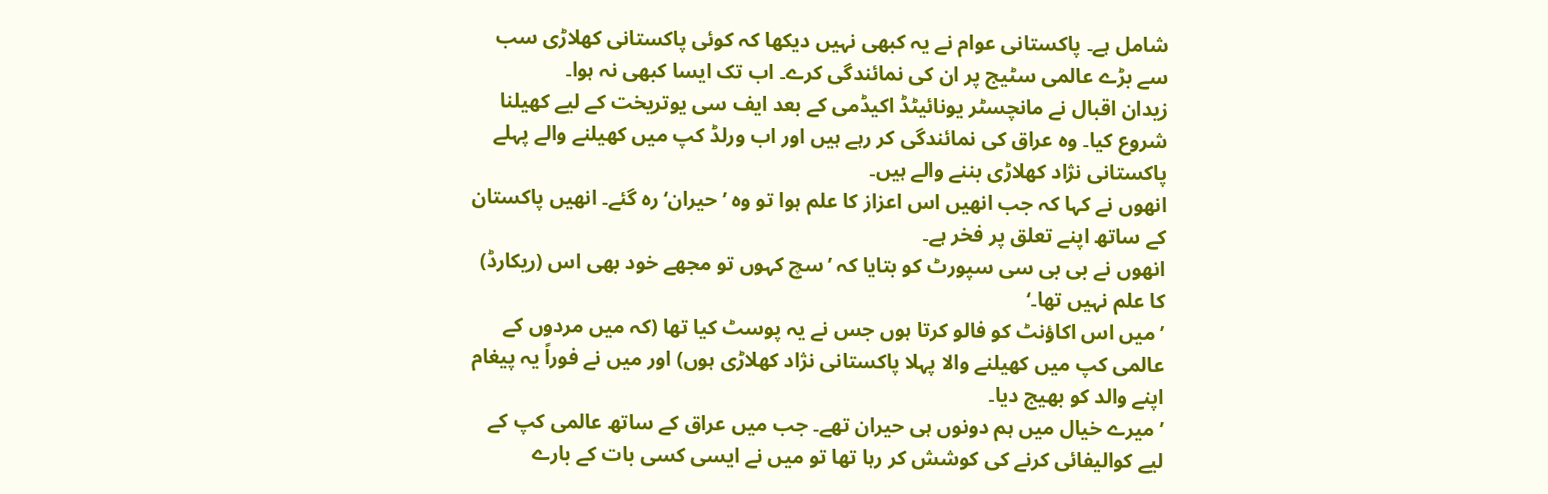شامل ہے۔ پاکستانی عوام نے یہ کبھی نہیں دیکھا کہ کوئی پاکستانی کھلاڑی سب سے بڑے عالمی سٹیج پر ان کی نمائندگی کرے۔ اب تک ایسا کبھی نہ ہوا۔
زیدان اقبال نے مانچسٹر یونائیٹڈ اکیڈمی کے بعد ایف سی یوتریخت کے لیے کھیلنا شروع کیا۔ وہ عراق کی نمائندگی کر رہے ہیں اور اب ورلڈ کپ میں کھیلنے والے پہلے پاکستانی نژاد کھلاڑی بننے والے ہیں۔
انھوں نے کہا کہ جب انھیں اس اعزاز کا علم ہوا تو وہ ’حیران‘ رہ گئے۔ انھیں پاکستان کے ساتھ اپنے تعلق پر فخر ہے۔
انھوں نے بی بی سی سپورٹ کو بتایا کہ ’سچ کہوں تو مجھے خود بھی اس (ریکارڈ) کا علم نہیں تھا۔‘
’میں اس اکاؤنٹ کو فالو کرتا ہوں جس نے یہ پوسٹ کیا تھا (کہ میں مردوں کے عالمی کپ میں کھیلنے والا پہلا پاکستانی نژاد کھلاڑی ہوں) اور میں نے فوراً یہ پیغام اپنے والد کو بھیج دیا۔
’میرے خیال میں ہم دونوں ہی حیران تھے۔ جب میں عراق کے ساتھ عالمی کپ کے لیے کوالیفائی کرنے کی کوشش کر رہا تھا تو میں نے ایسی کسی بات کے بارے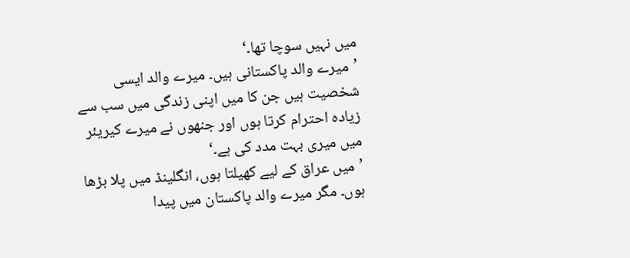میں نہیں سوچا تھا۔‘
’میرے والد پاکستانی ہیں۔ میرے والد ایسی شخصیت ہیں جن کا میں اپنی زندگی میں سب سے زیادہ احترام کرتا ہوں اور جنھوں نے میرے کیریئر میں میری بہت مدد کی ہے۔‘
’میں عراق کے لیے کھیلتا ہوں، انگلینڈ میں پلا بڑھا ہوں۔ مگر میرے والد پاکستان میں پیدا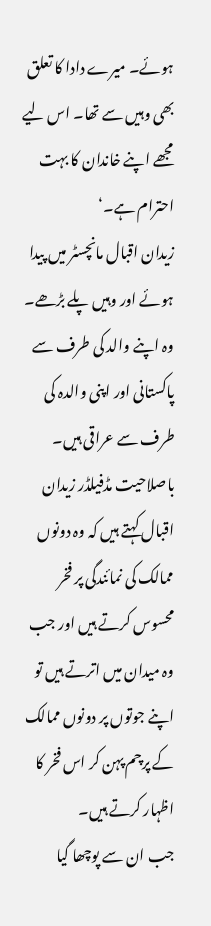ہوئے۔ میرے دادا کا تعلق بھی وہیں سے تھا۔ اس لیے مجھے اپنے خاندان کا بہت احترام ہے۔‘
زیدان اقبال مانچسٹر میں پیدا ہوئے اور وہیں پلے بڑھے۔ وہ اپنے والد کی طرف سے پاکستانی اور اپنی والدہ کی طرف سے عراقی ہیں۔
باصلاحیت مڈفیلڈر زیدان اقبال کہتے ہیں کہ وہ دونوں ممالک کی نمائندگی پر فخر محسوس کرتے ہیں اور جب وہ میدان میں اترتے ہیں تو اپنے جوتوں پر دونوں ممالک کے پرچم پہن کر اس فخر کا اظہار کرتے ہیں۔
جب ان سے پوچھا گیا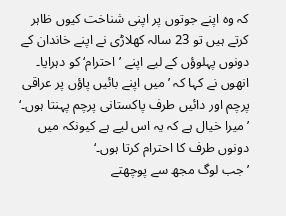کہ وہ اپنے جوتوں پر اپنی شناخت کیوں ظاہر کرتے ہیں تو 23 سالہ کھلاڑی نے اپنے خاندان کے دونوں پہلوؤں کے لیے اپنے ’احترام‘ کو دہرایا۔
انھوں نے کہا کہ ’میں اپنے بائیں پاؤں پر عراقی پرچم اور دائیں طرف پاکستانی پرچم پہنتا ہوں۔‘
’میرا خیال ہے کہ یہ اس لیے ہے کیونکہ میں دونوں طرف کا احترام کرتا ہوں۔‘
’جب لوگ مجھ سے پوچھتے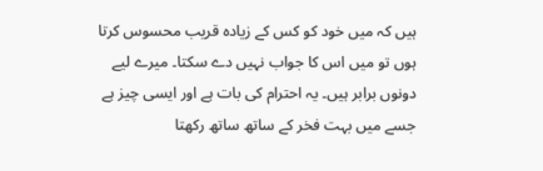ہیں کہ میں خود کو کس کے زیادہ قریب محسوس کرتا ہوں تو میں اس کا جواب نہیں دے سکتا۔ میرے لیے دونوں برابر ہیں۔ یہ احترام کی بات ہے اور ایسی چیز ہے جسے میں بہت فخر کے ساتھ ساتھ رکھتا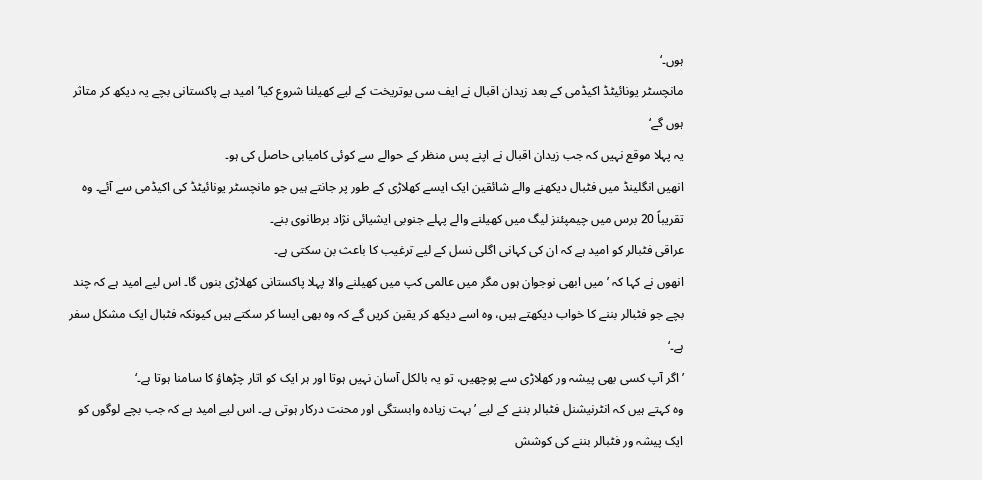ہوں۔‘
مانچسٹر یونائیٹڈ اکیڈمی کے بعد زیدان اقبال نے ایف سی یوتریخت کے لیے کھیلنا شروع کیا’امید ہے پاکستانی بچے یہ دیکھ کر متاثر ہوں گے‘
یہ پہلا موقع نہیں کہ جب زیدان اقبال نے اپنے پس منظر کے حوالے سے کوئی کامیابی حاصل کی ہو۔
انھیں انگلینڈ میں فٹبال دیکھنے والے شائقین ایک ایسے کھلاڑی کے طور پر جانتے ہیں جو مانچسٹر یونائیٹڈ کی اکیڈمی سے آئے۔ وہ تقریباً 20 برس میں چیمپئنز لیگ میں کھیلنے والے پہلے جنوبی ایشیائی نژاد برطانوی بنے۔
عراقی فٹبالر کو امید ہے کہ ان کی کہانی اگلی نسل کے لیے ترغیب کا باعث بن سکتی ہے۔
انھوں نے کہا کہ ’میں ابھی نوجوان ہوں مگر میں عالمی کپ میں کھیلنے والا پہلا پاکستانی کھلاڑی بنوں گا۔ اس لیے امید ہے کہ چند بچے جو فٹبالر بننے کا خواب دیکھتے ہیں، وہ اسے دیکھ کر یقین کریں گے کہ وہ بھی ایسا کر سکتے ہیں کیونکہ فٹبال ایک مشکل سفر ہے۔‘
’اگر آپ کسی بھی پیشہ ور کھلاڑی سے پوچھیں، تو یہ بالکل آسان نہیں ہوتا اور ہر ایک کو اتار چڑھاؤ کا سامنا ہوتا ہے۔‘
وہ کہتے ہیں کہ انٹرنیشنل فٹبالر بننے کے لیے ’بہت زیادہ وابستگی اور محنت درکار ہوتی ہے۔ اس لیے امید ہے کہ جب بچے لوگوں کو ایک پیشہ ور فٹبالر بننے کی کوشش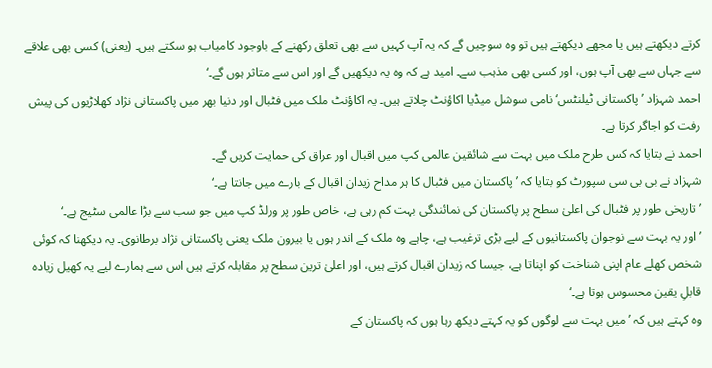کرتے دیکھتے ہیں یا مجھے دیکھتے ہیں تو وہ سوچیں گے کہ یہ آپ کہیں سے بھی تعلق رکھنے کے باوجود کامیاب ہو سکتے ہیں۔ (یعنی) کسی بھی علاقے سے جہاں سے بھی آپ ہوں، اور کسی بھی مذہب سے۔ امید ہے کہ وہ یہ دیکھیں گے اور اس سے متاثر ہوں گے۔‘
احمد شہزاد ’پاکستانی ٹیلنٹس‘ نامی سوشل میڈیا اکاؤنٹ چلاتے ہیں۔ یہ اکاؤنٹ ملک میں فٹبال اور دنیا بھر میں پاکستانی نژاد کھلاڑیوں کی پیش رفت کو اجاگر کرتا ہے۔
احمد نے بتایا کہ کس طرح ملک میں بہت سے شائقین عالمی کپ میں اقبال اور عراق کی حمایت کریں گے۔
شہزاد نے بی بی سی سپورٹ کو بتایا کہ ’پاکستان میں فٹبال کا ہر مداح زیدان اقبال کے بارے میں جانتا ہے۔‘
’تاریخی طور پر فٹبال کی اعلیٰ سطح پر پاکستان کی نمائندگی بہت کم رہی ہے، خاص طور پر ورلڈ کپ میں جو سب سے بڑا عالمی سٹیج ہے۔‘
’اور یہ بہت سے نوجوان پاکستانیوں کے لیے بڑی ترغیب ہے، چاہے وہ ملک کے اندر ہوں یا بیرون ملک یعنی پاکستانی نژاد برطانوی۔ یہ دیکھنا کہ کوئی شخص کھلے عام اپنی شناخت کو اپناتا ہے، جیسا کہ زیدان اقبال کرتے ہیں، اور اعلیٰ ترین سطح پر مقابلہ کرتے ہیں اس سے ہمارے لیے یہ کھیل زیادہ قابلِ یقین محسوس ہوتا ہے۔‘
وہ کہتے ہیں کہ ’میں بہت سے لوگوں کو یہ کہتے دیکھ رہا ہوں کہ پاکستان کے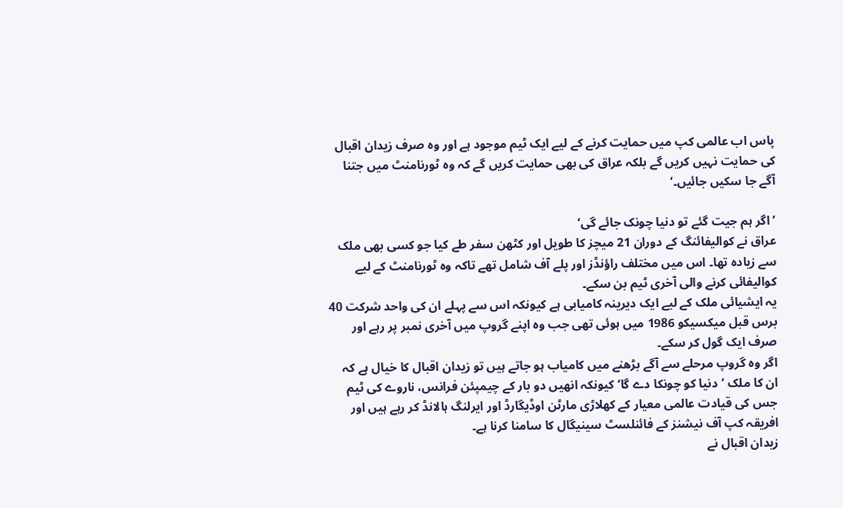پاس اب عالمی کپ میں حمایت کرنے کے لیے ایک ٹیم موجود ہے اور وہ صرف زیدان اقبال کی حمایت نہیں کریں گے بلکہ عراق کی بھی حمایت کریں گے کہ وہ ٹورنامنٹ میں جتنا آگے جا سکیں جائیں۔‘

’اگر ہم جیت گئے تو دنیا چونک جائے گی‘
عراق نے کوالیفائنگ کے دوران 21 میچز کا طویل اور کٹھن سفر طے کیا جو کسی بھی ملک سے زیادہ تھا۔ اس میں مختلف راؤنڈز اور پلے آف شامل تھے تاکہ وہ ٹورنامنٹ کے لیے کوالیفائی کرنے والی آخری ٹیم بن سکے۔
یہ ایشیائی ملک کے لیے ایک دیرینہ کامیابی ہے کیونکہ اس سے پہلے ان کی واحد شرکت 40 برس قبل میکسیکو 1986 میں ہوئی تھی جب وہ اپنے گروپ میں آخری نمبر پر رہے اور صرف ایک گول کر سکے۔
اگر وہ گروپ مرحلے سے آگے بڑھنے میں کامیاب ہو جاتے ہیں تو زیدان اقبال کا خیال ہے کہ ان کا ملک ’دنیا کو چونکا دے گا‘ کیونکہ انھیں دو بار کے چیمپئن فرانس، ناروے کی ٹیم جس کی قیادت عالمی معیار کے کھلاڑی مارٹن اوڈیگارڈ اور ایرلنگ ہالانڈ کر رہے ہیں اور افریقہ کپ آف نیشنز کے فائنلسٹ سینیگال کا سامنا کرنا ہے۔
زیدان اقبال نے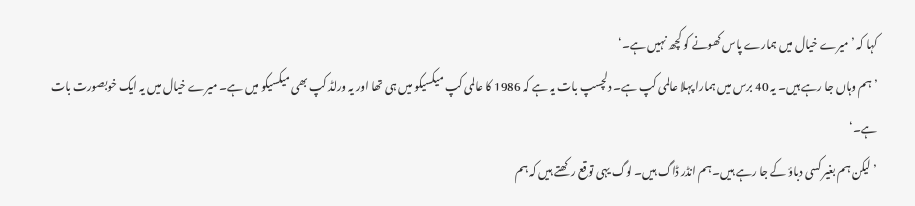کہا کہ ’میرے خیال میں ہمارے پاس کھونے کو کچھ نہیں ہے۔‘
’ہم وہاں جا رہے ہیں۔ یہ 40 برس میں ہمارا پہلا عالمی کپ ہے۔ دلچسپ بات یہ ہے کہ 1986 کا عالمی کپ میکسیکو میں ہی تھا اور یہ ورلڈ کپ بھی میکسیکو میں ہے۔ میرے خیال میں یہ ایک خوبصورت بات ہے۔‘
’لیکن ہم بغیر کسی دباؤ کے جا رہے ہیں۔ ہم انڈر ڈاگ ہیں۔ لوگ یہی توقع رکھتے ہیں کہ ہم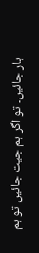ہار جائیں۔ تو اگر ہم جیت جائیں تو ہم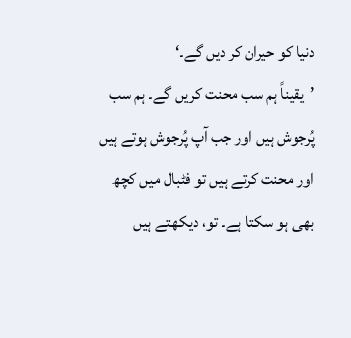دنیا کو حیران کر دیں گے۔‘
’یقیناً ہم سب محنت کریں گے۔ ہم سب پُرجوش ہیں اور جب آپ پُرجوش ہوتے ہیں اور محنت کرتے ہیں تو فٹبال میں کچھ بھی ہو سکتا ہے۔ تو، دیکھتے ہیں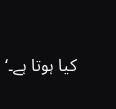کیا ہوتا ہے۔‘